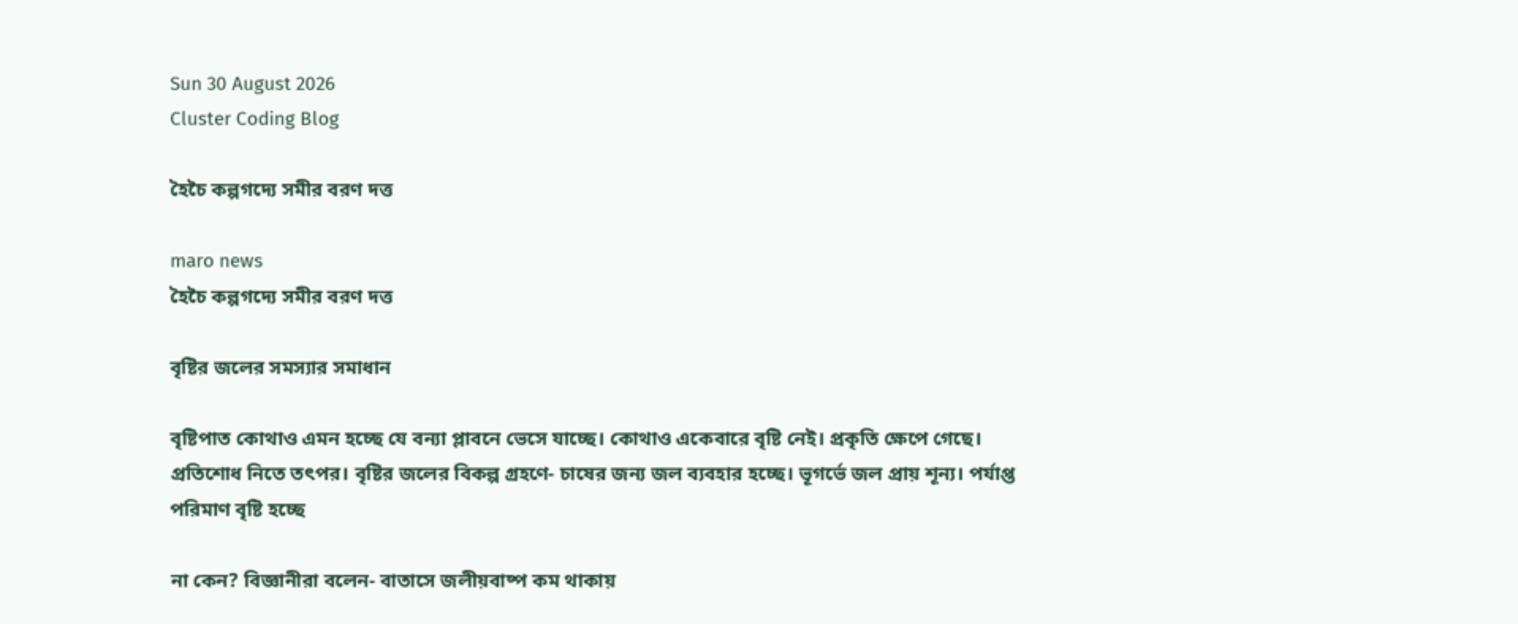Sun 30 August 2026
Cluster Coding Blog

হৈচৈ কল্পগদ্যে সমীর বরণ দত্ত

maro news
হৈচৈ কল্পগদ্যে সমীর বরণ দত্ত

বৃষ্টির জলের সমস্যার সমাধান

বৃষ্টিপাত কোথাও এমন হচ্ছে যে বন্যা প্লাবনে ভেসে যাচ্ছে। কোথাও একেবারে বৃষ্টি নেই। প্রকৃতি ক্ষেপে গেছে। প্রতিশোধ নিতে তৎপর। বৃষ্টির জলের বিকল্প গ্রহণে- চাষের জন্য জল ব্যবহার হচ্ছে। ভূগর্ভে জল প্রায় শূন্য। পর্যাপ্ত পরিমাণ বৃষ্টি হচ্ছে

না কেন? বিজ্ঞানীরা বলেন- বাতাসে জলীয়বাষ্প কম থাকায়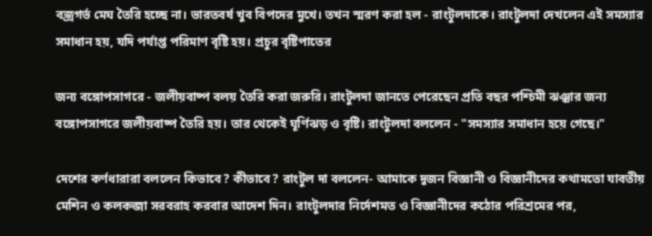বজ্রগর্ভ মেঘ তৈরি হচ্ছে না। ভারতবর্ষ খুব বিপদের মুখে। তখন স্মরণ করা হল - রাংটুলদাকে। রাংটুলদা দেখলেন এই সমস্যার সমাধান হয়, যদি পর্যাপ্ত পরিমাণ বৃষ্টি হয়। প্রচুর বৃষ্টিপাতের

জন্য বঙ্গোপসাগরে - জলীয়বাষ্প বলয় তৈরি করা জরুরি। রাংটুলদা জানতে পেরেছেন প্রতি বছর পশ্চিমী ঝঞ্ঝার জন্য বঙ্গোপসাগরে জলীয়বাষ্প তৈরি হয়। তার থেকেই ঘূর্ণিঝড় ও বৃষ্টি। রাংটুলদা বললেন - "সমস্যার সমাধান হয়ে গেছে।"

দেশের কর্ণধারারা বললেন কিভাবে? কীভাবে? রাংটুল দা বললেন- আমাকে দুজন বিজ্ঞানী ও বিজ্ঞানীদের কথামতো যাবতীয় মেশিন ও কলকব্জা সরবরাহ করবার আদেশ দিন। রাংটুলদার নির্দেশমত ও বিজ্ঞানীদের কঠোর পরিশ্রমের পর,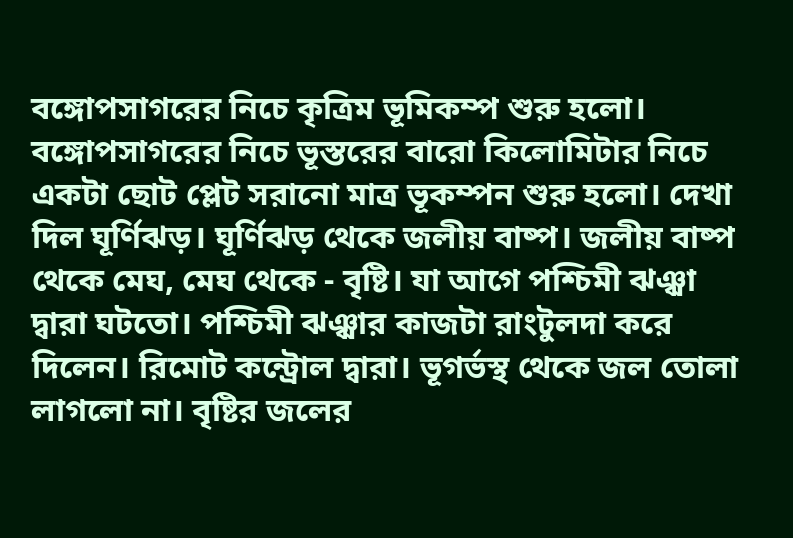বঙ্গোপসাগরের নিচে কৃত্রিম ভূমিকম্প শুরু হলো। বঙ্গোপসাগরের নিচে ভূস্তরের বারো কিলোমিটার নিচে একটা ছোট প্লেট সরানো মাত্র ভূকম্পন শুরু হলো। দেখা দিল ঘূর্ণিঝড়। ঘূর্ণিঝড় থেকে জলীয় বাষ্প। জলীয় বাষ্প থেকে মেঘ, মেঘ থেকে - বৃষ্টি। যা আগে পশ্চিমী ঝঞ্ঝা দ্বারা ঘটতো। পশ্চিমী ঝঞ্ঝার কাজটা রাংটুলদা করে দিলেন। রিমোট কন্ট্রোল দ্বারা। ভূগর্ভস্থ থেকে জল তোলা লাগলো না। বৃষ্টির জলের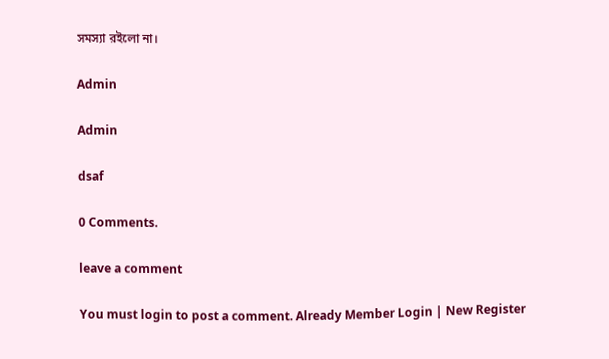সমস্যা রইলো না।

Admin

Admin

dsaf

0 Comments.

leave a comment

You must login to post a comment. Already Member Login | New Register